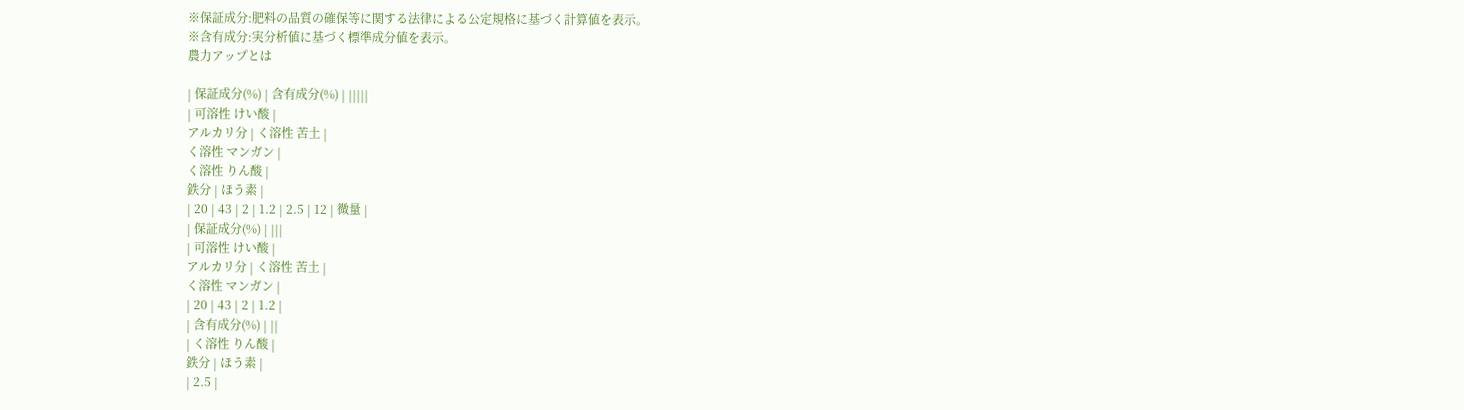※保証成分:肥料の品質の確保等に関する法律による公定規格に基づく計算値を表示。
※含有成分:実分析値に基づく標準成分値を表示。
農力アップとは

| 保証成分(%) | 含有成分(%) | |||||
| 可溶性 けい酸 |
アルカリ分 | く溶性 苦土 |
く溶性 マンガン |
く溶性 りん酸 |
鉄分 | ほう素 |
| 20 | 43 | 2 | 1.2 | 2.5 | 12 | 微量 |
| 保証成分(%) | |||
| 可溶性 けい酸 |
アルカリ分 | く溶性 苦土 |
く溶性 マンガン |
| 20 | 43 | 2 | 1.2 |
| 含有成分(%) | ||
| く溶性 りん酸 |
鉄分 | ほう素 |
| 2.5 |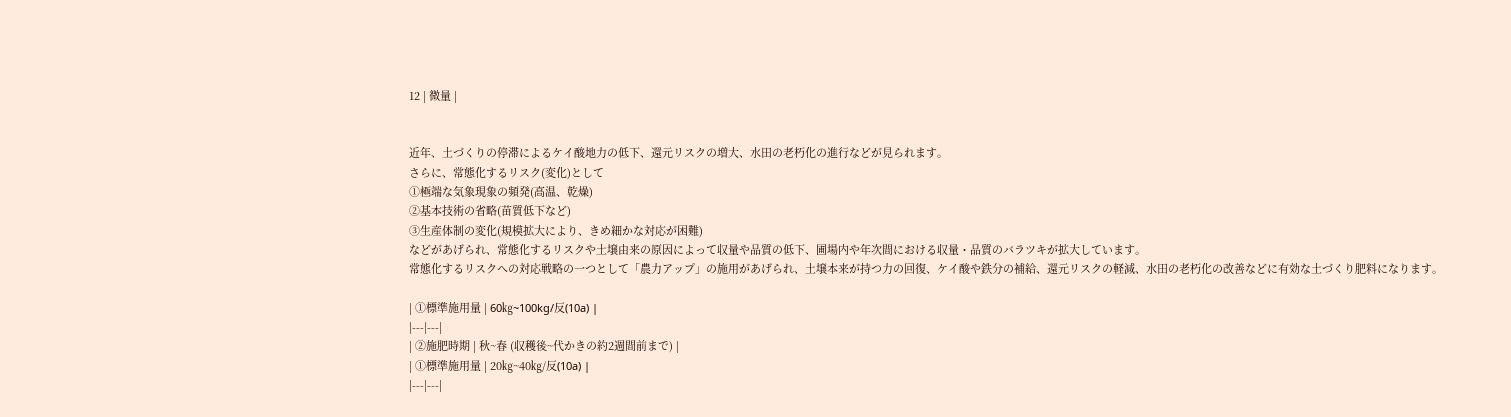12 | 微量 |


近年、土づくりの停滞によるケイ酸地力の低下、還元リスクの増大、水田の老朽化の進行などが見られます。
さらに、常態化するリスク(変化)として
①極端な気象現象の頻発(高温、乾燥)
②基本技術の省略(苗質低下など)
③生産体制の変化(規模拡大により、きめ細かな対応が困難)
などがあげられ、常態化するリスクや土壌由来の原因によって収量や品質の低下、圃場内や年次間における収量・品質のバラツキが拡大しています。
常態化するリスクへの対応戦略の一つとして「農力アップ」の施用があげられ、土壌本来が持つ力の回復、ケイ酸や鉄分の補給、還元リスクの軽減、水田の老朽化の改善などに有効な土づくり肥料になります。

| ①標準施用量 | 60㎏~100kg/反(10a) |
|---|---|
| ②施肥時期 | 秋~春 (収穫後~代かきの約2週間前まで) |
| ①標準施用量 | 20㎏~40㎏/反(10a) |
|---|---|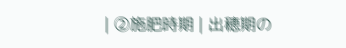| ②施肥時期 | 出穂期の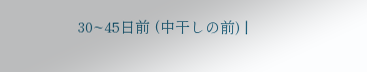30~45日前 (中干しの前) |